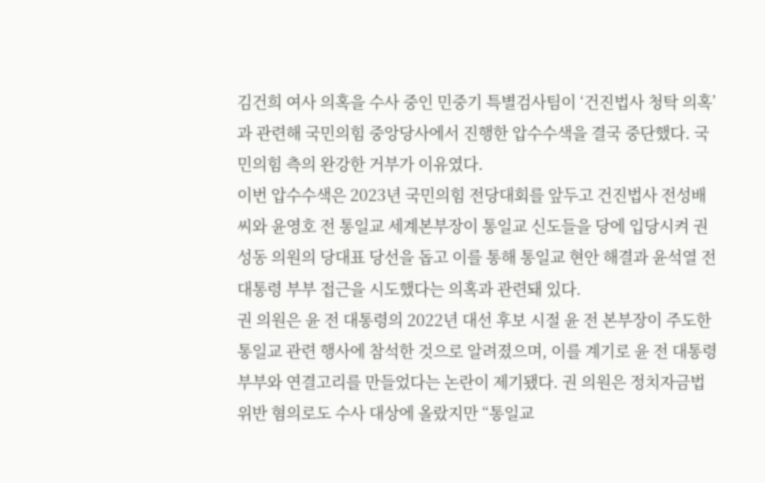김건희 여사 의혹을 수사 중인 민중기 특별검사팀이 ‘건진법사 청탁 의혹’과 관련해 국민의힘 중앙당사에서 진행한 압수수색을 결국 중단했다. 국민의힘 측의 완강한 거부가 이유였다.
이번 압수수색은 2023년 국민의힘 전당대회를 앞두고 건진법사 전성배 씨와 윤영호 전 통일교 세계본부장이 통일교 신도들을 당에 입당시켜 권성동 의원의 당대표 당선을 돕고 이를 통해 통일교 현안 해결과 윤석열 전 대통령 부부 접근을 시도했다는 의혹과 관련돼 있다.
권 의원은 윤 전 대통령의 2022년 대선 후보 시절 윤 전 본부장이 주도한 통일교 관련 행사에 참석한 것으로 알려졌으며, 이를 계기로 윤 전 대통령 부부와 연결고리를 만들었다는 논란이 제기됐다. 권 의원은 정치자금법 위반 혐의로도 수사 대상에 올랐지만 “통일교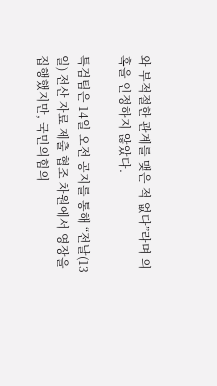와 부적절한 관계를 맺은 적 없다”라며 의혹을 인정하지 않았다.

특검팀은 14일 오전 공지를 통해 “전날(13일) 전산 자료 제출 협조 차원에서 영장을 집행했지만, 국민의힘의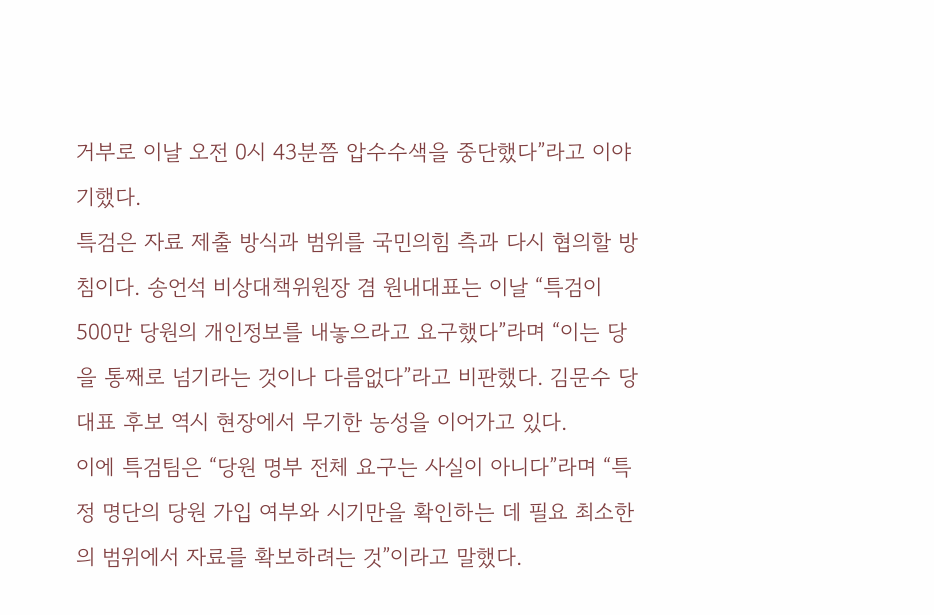거부로 이날 오전 0시 43분쯤 압수수색을 중단했다”라고 이야기했다.
특검은 자료 제출 방식과 범위를 국민의힘 측과 다시 협의할 방침이다. 송언석 비상대책위원장 겸 원내대표는 이날 “특검이 500만 당원의 개인정보를 내놓으라고 요구했다”라며 “이는 당을 통째로 넘기라는 것이나 다름없다”라고 비판했다. 김문수 당대표 후보 역시 현장에서 무기한 농성을 이어가고 있다.
이에 특검팀은 “당원 명부 전체 요구는 사실이 아니다”라며 “특정 명단의 당원 가입 여부와 시기만을 확인하는 데 필요 최소한의 범위에서 자료를 확보하려는 것”이라고 말했다.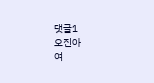댓글1
오진아
여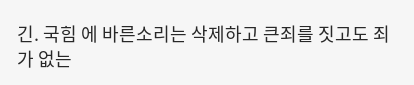긴. 국힘 에 바른소리는 삭제하고 큰죄를 짓고도 죄가 없는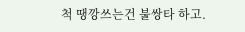척 땡깡쓰는건 불쌍타 하고.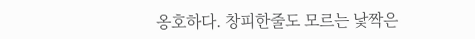옹호하다. 창피한줄도 모르는 낯짝은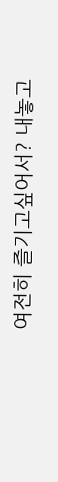여전히 즐기고싶어서? 내놓고